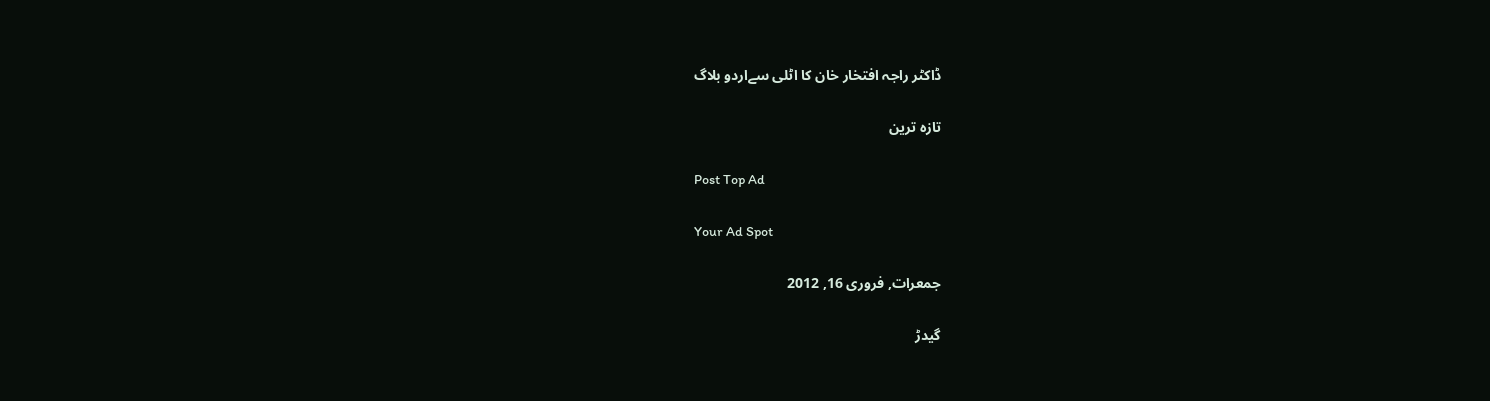ڈاکٹر راجہ افتخار خان کا اٹلی سےاردو بلاگ

تازہ ترین

Post Top Ad

Your Ad Spot

جمعرات, فروری 16, 2012

گیدڑ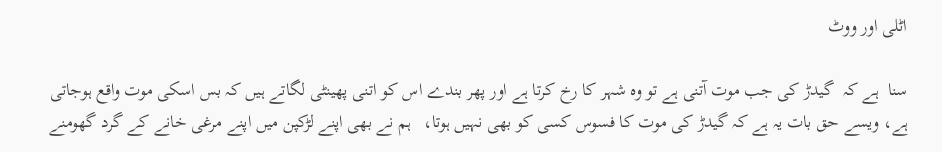اٹلی اور ووٹ

سنا  ہے کہ  گیدڑ کی جب موت آتنی ہے تو وہ شہر کا رخ کرتا ہے اور پھر بندے اس کو اتنی پھینٹی لگاتے ہیں کہ بس اسکی موت واقع ہوجاتی ہے، ویسے حق بات یہ ہے کہ گیدڑ کی موت کا فسوس کسی کو بھی نہیں ہوتا،   ہم نے بھی اپنے لڑکپن میں اپنے مرغی خانے کے گرد گھومنے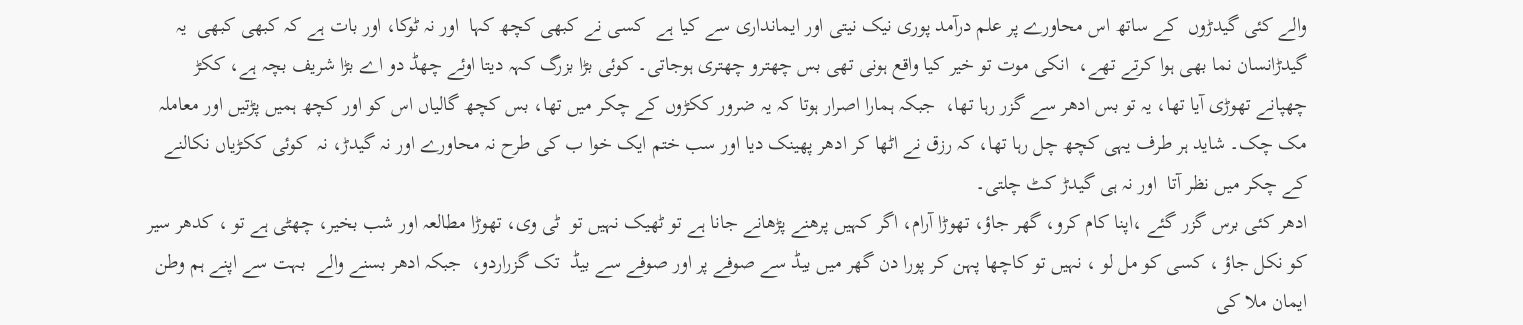والے کئی گیدڑوں  کے ساتھ اس محاورے پر علم درآمد پوری نیک نیتی اور ایمانداری سے کیا ہے  کسی نے کبھی کچھ کہا  اور نہ ٹوکا، اور بات ہے کہ کبھی کبھی  یہ گیدڑانسان نما بھی ہوا کرتے تھے،  انکی موت تو خیر کیا واقع ہونی تھی بس چھترو چھتری ہوجاتی۔ کوئی بڑا بزرگ کہہ دیتا اوئے چھڈ دو اے بڑا شریف بچہ ہے، ککڑ چھپانے تھوڑی آیا تھا، یہ تو بس ادھر سے گزر رہا تھا،  جبکہ ہمارا اصرار ہوتا کہ یہ ضرور ککڑوں کے چکر میں تھا، بس کچھ گالیاں اس کو اور کچھ ہمیں پڑتیں اور معاملہ  مک چک۔ شاید ہر طرف یہی کچھ چل رہا تھا، کہ رزق نے اٹھا کر ادھر پھینک دیا اور سب ختم ایک خوا ب کی طرح نہ محاورے اور نہ گیدڑ، نہ  کوئی ککڑیاں نکالنے کے چکر میں نظر آتا  اور نہ ہی گیدڑ کٹ چلتی۔
ادھر کئی برس گزر گئے ،اپنا کام کرو، گھر جاؤ، تھوڑا آرام، اگر کہیں پرھنے پڑھانے جانا ہے تو ٹھیک نہیں تو  ٹی وی، تھوڑا مطالعہ اور شب بخیر، چھٹی ہے تو ، کدھر سیر کو نکل جاؤ ، کسی کو مل لو ، نہیں تو کاچھا پہن کر پورا دن گھر میں بیڈ سے صوفے پر اور صوفے سے بیڈ  تک گزراردو،  جبکہ ادھر بسنے والے  بہت سے اپنے ہم وطن  ایمان ملا کی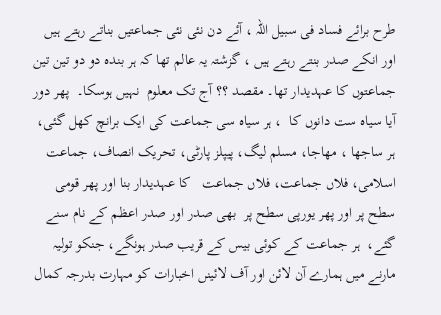طرح برائے فساد فی سبیل اللہ ، آئے دن نئی نئی جماعتیں بناتے رہتے ہیں اور انکے صدر بنتے رہتے ہیں ، گزشتہ یہ عالم تھا کہ ہر بندہ دو دو تین تین جماعتوں کا عہدیدار تھا۔ مقصد ؟؟ آج تک معلوم  نہیں ہوسکا۔  پھر دور آیا سیاہ ست دانوں کا  ، ہر سیاہ سی جماعت کی ایک برانچ کھل گئی، ہر ساجھا ، مھاجا، مسلم لیگ، پیپلز پارٹی، تحریک انصاف، جماعت اسلامی، فلاں جماعت، فلاں جماعت   کا عہدیدار بنا اور پھر قومی سطح پر اور پھر یورپی سطح پر  بھی صدر اور صدر اعظم کے نام سنے گئے،  ہر جماعت کے کوئی بیس کے قریب صدر ہونگے، جنکو تولیہ مارنے میں ہمارے آن لائن اور آف لائینں اخبارات کو مہارت بدرجہ کمال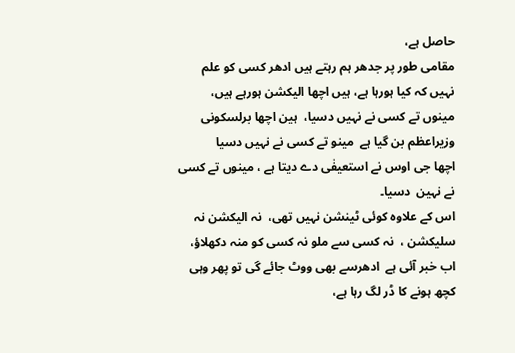حاصل ہے،
مقامی طور پر جدھر ہم رہتے ہیں ادھر کسی کو علم نہیں کہ کیا ہورہا ہے، ہیں اچھا الیکشن ہورہے ہیں،  مینوں تے کسی نے نہیں دسیا،  ہین اچھا برلسکونی وزیراعظم بن گیا ہے  مینو تے کسی نے نہیں دسیا
اچھا جی اوس نے استعیفٰی دے دیتا ہے ، مینوں تے کسی نے نہین  دسیا۔
اس کے علاوہ کوئی ٹینشن نہیں تھی،  نہ الیکشن نہ سلیکشن ،  نہ کسی سے ملو نہ کسی کو منہ دکھلاؤ،
اب خبر آئی ہے  ادھرسے بھی ووٹ جائے گی تو پھر وہی  کچھ ہونے کا ڈر لگ رہا ہے،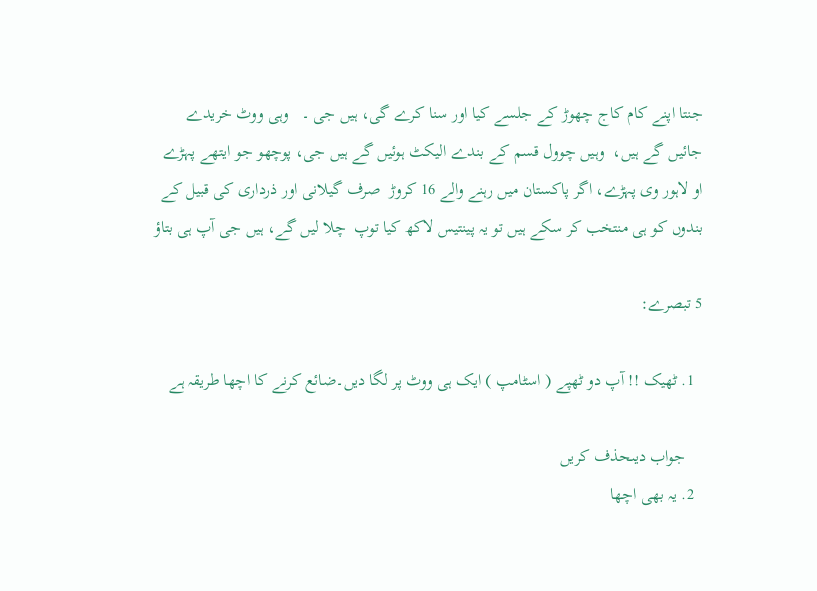جنتا اپنے کام کاج چھوڑ کے جلسے کیا اور سنا کرے گی، ہیں جی ۔   وہی ووٹ خریدے جائیں گے ہیں،  وہیں چوول قسم کے بندے الیکٹ ہوئیں گے ہیں جی، پوچھو جو ایتھے پہڑے او لاہور وی پہڑے، اگر پاکستان میں رہنے والے 16 کروڑ  صرف گیلانی اور ذرداری کی قبیل کے بندوں کو ہی منتخب کر سکے ہیں تو یہ پینتیس لاکھ کیا توپ  چلا لیں گے، ہیں جی آپ ہی بتاؤ

5 تبصرے:

  1. ٹھیک !! آپ دو ٹھپے ( اسٹامپ ) ایک ہی ووٹ پر لگا دیں۔ضائع کرنے کا اچھا طریقہ ہے

    جواب دیںحذف کریں
  2. یہ بھی اچھا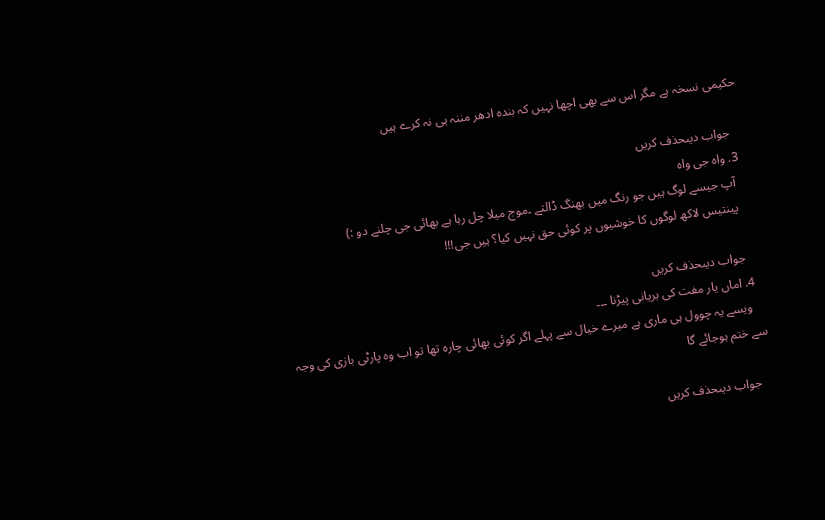حکیمی نسخہ ہے مگر اس سے بھی اچھا نہیں کہ بندہ ادھر مننہ ہی نہ کرے ہیں

    جواب دیںحذف کریں
  3. واہ جی واہ
    آپ جیسے لوگ ہیں جو رنگ میں بھنگ ڈالتے ۔موج میلا چل رہا ہے بھائی جی چلنے دو :)
    پینتیس لاکھ لوگوں کا خوشیوں پر کوئی حق نہیں کیا؟ ہیں جی!!!

    جواب دیںحذف کریں
  4. اماں یار مفت کی بریانی پیڑنا ۔۔۔
    ویسے یہ چوول ہی ماری ہے میرے خیال سے پہلے اگر کوئی بھائی چارہ تھا تو اب وہ پارٹی بازی کی وجہ سے ختم ہوجائے گا

    جواب دیںحذف کریں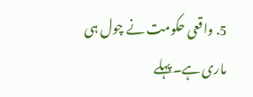5. واقعی حکومت نے چول ہی ماری ہے۔پہلے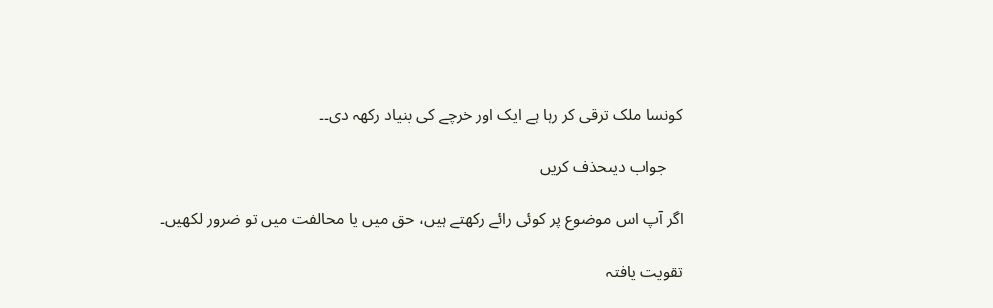کونسا ملک ترقی کر رہا ہے ایک اور خرچے کی بنیاد رکھہ دی۔۔

    جواب دیںحذف کریں

اگر آپ اس موضوع پر کوئی رائے رکھتے ہیں، حق میں یا محالفت میں تو ضرور لکھیں۔

تقویت یافتہ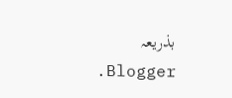بذریعہ Blogger.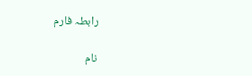رابطہ فارم

نام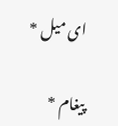ای میل *

پیغام *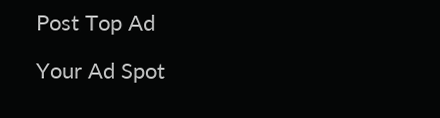Post Top Ad

Your Ad Spot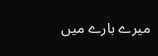میرے بارے میں